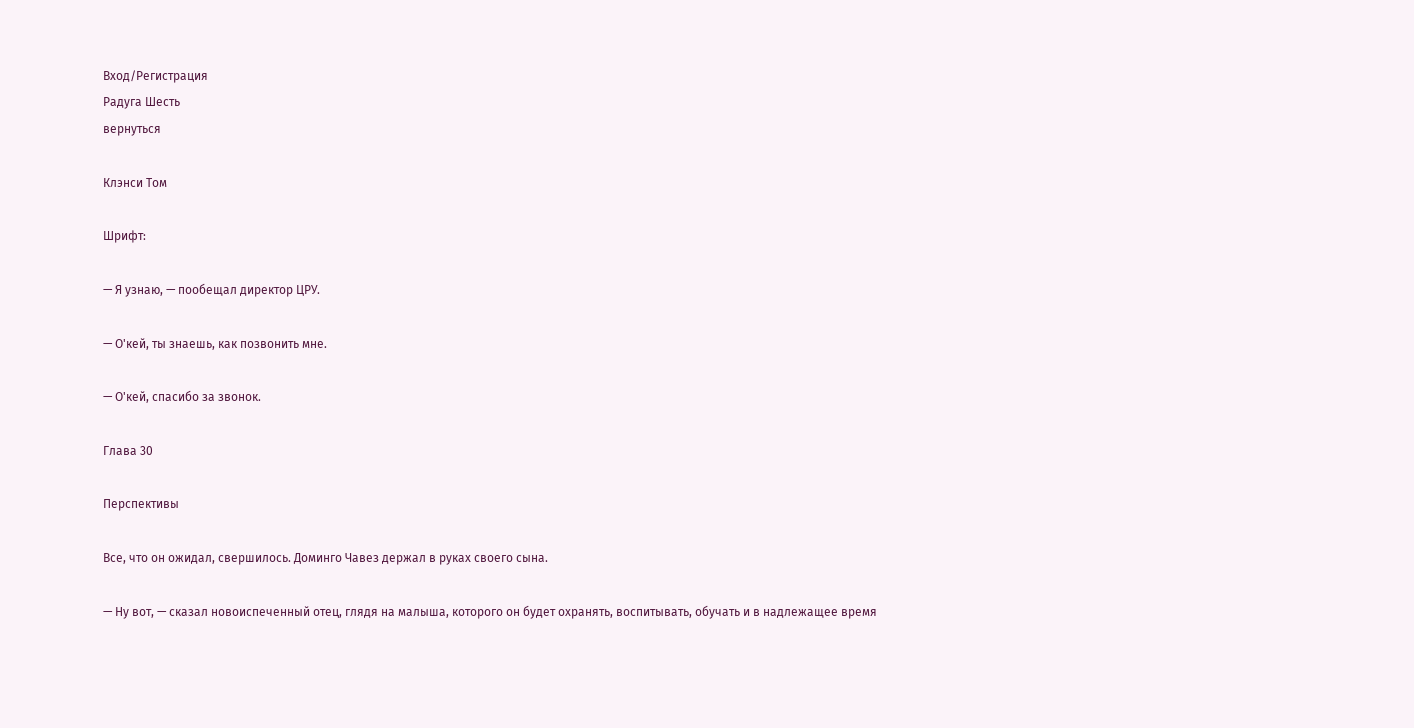Вход/Регистрация
Радуга Шесть
вернуться

Клэнси Том

Шрифт:

— Я узнаю, — пообещал директор ЦРУ.

— О'кей, ты знаешь, как позвонить мне.

— О'кей, спасибо за звонок.

Глава 30

Перспективы

Все, что он ожидал, свершилось. Доминго Чавез держал в руках своего сына.

— Ну вот, — сказал новоиспеченный отец, глядя на малыша, которого он будет охранять, воспитывать, обучать и в надлежащее время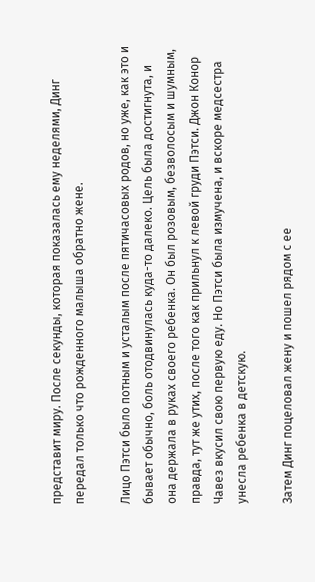представит миру. После секунды, которая показалась ему неделями, Динг передал только что рожденного малыша обратно жене.

Лицо Пэтси было потным и усталым после пятичасовых родов, но уже, как это и бывает обычно, боль отодвинулась куда-то далеко. Цель была достигнута, и она держала в руках своего ребенка. Он был розовым, безволосым и шумным, правда, тут же утих, после того как прильнул к левой груди Пэтси. Джон Конор Чавез вкусил свою первую еду. Но Пэтси была измучена, и вскоре медсестра унесла ребенка в детскую.

Затем Динг поцеловал жену и пошел рядом с ее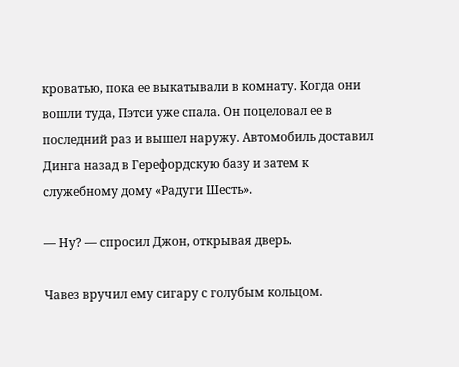кроватью, пока ее выкатывали в комнату. Когда они вошли туда, Пэтси уже спала. Он поцеловал ее в последний раз и вышел наружу. Автомобиль доставил Динга назад в Герефордскую базу и затем к служебному дому «Радуги Шесть».

— Ну? — спросил Джон, открывая дверь.

Чавез вручил ему сигару с голубым кольцом.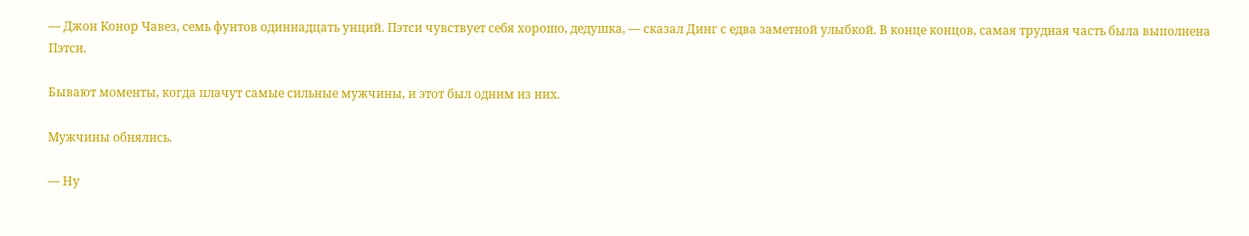— Джон Конор Чавез, семь фунтов одиннадцать унций. Пэтси чувствует себя хорошо, дедушка, — сказал Динг с едва заметной улыбкой. В конце концов, самая трудная часть была выполнена Пэтси.

Бывают моменты, когда плачут самые сильные мужчины, и этот был одним из них.

Мужчины обнялись.

— Ну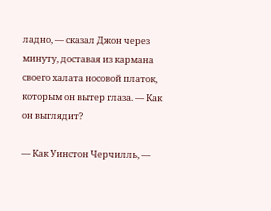ладно, — сказал Джон через минуту, доставая из кармана своего халата носовой платок, которым он вытер глаза. — Как он выглядит?

— Как Уинстон Черчилль, —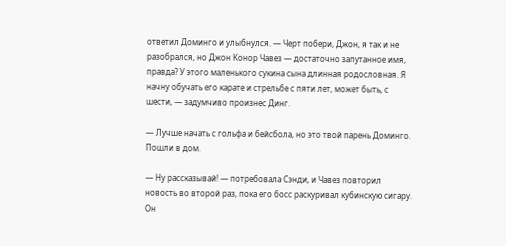ответил Доминго и улыбнулся. — Черт побери, Джон, я так и не разобрался, но Джон Конор Чавез — достаточно запутанное имя, правда? У этого маленького сукина сына длинная родословная. Я начну обучать его карате и стрельбе с пяти лет, может быть, с шести, — задумчиво произнес Динг.

— Лучше начать с гольфа и бейсбола, но это твой парень Доминго. Пошли в дом.

— Ну рассказывай! — потребовала Сэнди, и Чавез повторил новость во второй раз, пока его босс раскуривал кубинскую сигару. Он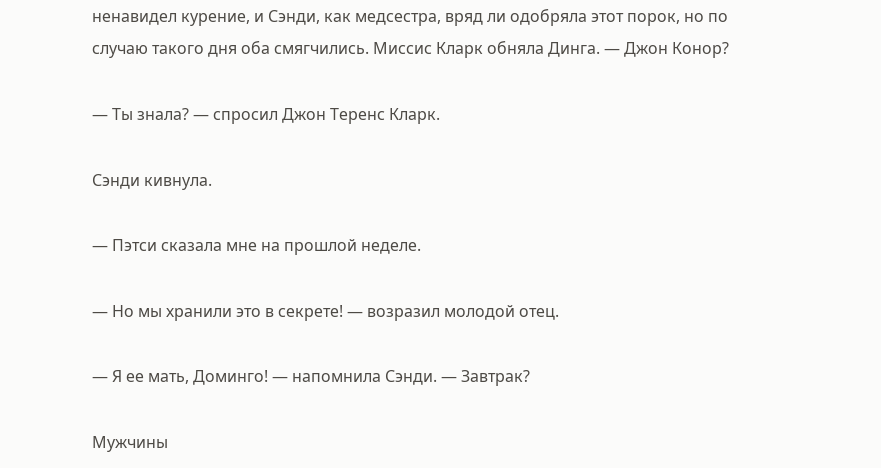ненавидел курение, и Сэнди, как медсестра, вряд ли одобряла этот порок, но по случаю такого дня оба смягчились. Миссис Кларк обняла Динга. — Джон Конор?

— Ты знала? — спросил Джон Теренс Кларк.

Сэнди кивнула.

— Пэтси сказала мне на прошлой неделе.

— Но мы хранили это в секрете! — возразил молодой отец.

— Я ее мать, Доминго! — напомнила Сэнди. — Завтрак?

Мужчины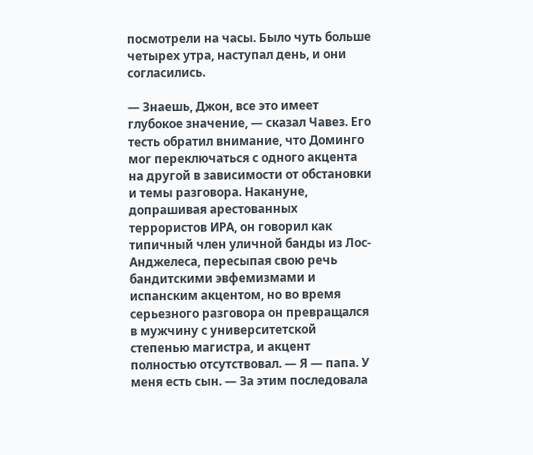посмотрели на часы. Было чуть больше четырех утра, наступал день, и они согласились.

— Знаешь, Джон, все это имеет глубокое значение, — сказал Чавез. Его тесть обратил внимание, что Доминго мог переключаться с одного акцента на другой в зависимости от обстановки и темы разговора. Накануне, допрашивая арестованных террористов ИРА, он говорил как типичный член уличной банды из Лос-Анджелеса, пересыпая свою речь бандитскими эвфемизмами и испанским акцентом, но во время серьезного разговора он превращался в мужчину с университетской степенью магистра, и акцент полностью отсутствовал. — Я — папа. У меня есть сын. — За этим последовала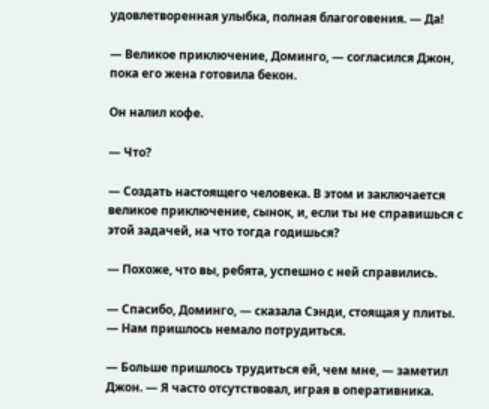удовлетворенная улыбка, полная благоговения. — Да!

— Великое приключение, Доминго, — согласился Джон, пока его жена готовила бекон.

Он налил кофе.

— Что?

— Создать настоящего человека. В этом и заключается великое приключение, сынок, и, если ты не справишься с этой задачей, на что тогда годишься?

— Похоже, что вы, ребята, успешно с ней справились.

— Спасибо, Доминго, — сказала Сэнди, стоящая у плиты. — Нам пришлось немало потрудиться.

— Больше пришлось трудиться ей, чем мне, — заметил Джон. — Я часто отсутствовал, играя в оперативника.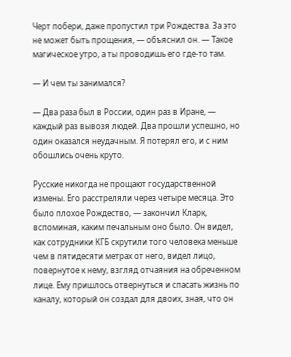Черт побери, даже пропустил три Рождества. За это не может быть прощения, — объяснил он. — Такое магическое утро, а ты проводишь его где-то там.

— И чем ты занимался?

— Два раза был в России, один раз в Иране, — каждый раз вывозя людей. Два прошли успешно, но один оказался неудачным. Я потерял его, и с ним обошлись очень круто.

Русские никогда не прощают государственной измены. Его расстреляли через четыре месяца. Это было плохое Рождество, — закончил Кларк, вспоминая, каким печальным оно было. Он видел, как сотрудники КГБ скрутили того человека меньше чем в пятидесяти метрах от него, видел лицо, повернутое к нему, взгляд отчаяния на обреченном лице. Ему пришлось отвернуться и спасать жизнь по каналу, который он создал для двоих, зная, что он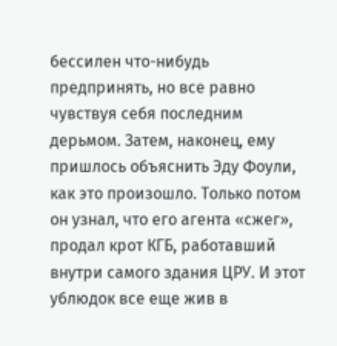бессилен что-нибудь предпринять, но все равно чувствуя себя последним дерьмом. Затем, наконец, ему пришлось объяснить Эду Фоули, как это произошло. Только потом он узнал, что его агента «сжег», продал крот КГБ, работавший внутри самого здания ЦРУ. И этот ублюдок все еще жив в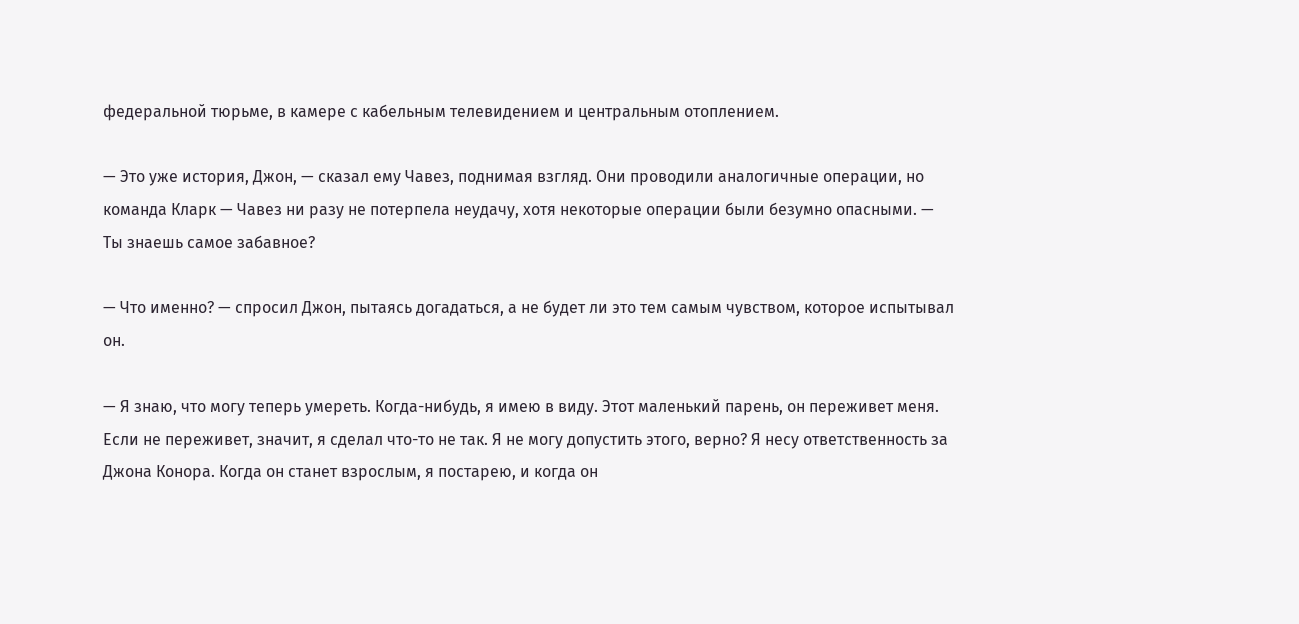федеральной тюрьме, в камере с кабельным телевидением и центральным отоплением.

— Это уже история, Джон, — сказал ему Чавез, поднимая взгляд. Они проводили аналогичные операции, но команда Кларк — Чавез ни разу не потерпела неудачу, хотя некоторые операции были безумно опасными. — Ты знаешь самое забавное?

— Что именно? — спросил Джон, пытаясь догадаться, а не будет ли это тем самым чувством, которое испытывал он.

— Я знаю, что могу теперь умереть. Когда-нибудь, я имею в виду. Этот маленький парень, он переживет меня. Если не переживет, значит, я сделал что-то не так. Я не могу допустить этого, верно? Я несу ответственность за Джона Конора. Когда он станет взрослым, я постарею, и когда он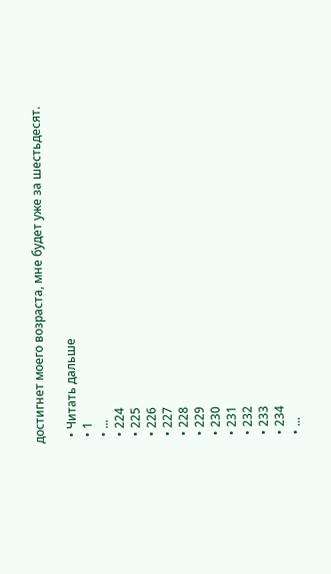достигнет моего возраста, мне будет уже за шестьдесят.

  • Читать дальше
  • 1
  • ...
  • 224
  • 225
  • 226
  • 227
  • 228
  • 229
  • 230
  • 231
  • 232
  • 233
  • 234
  • ...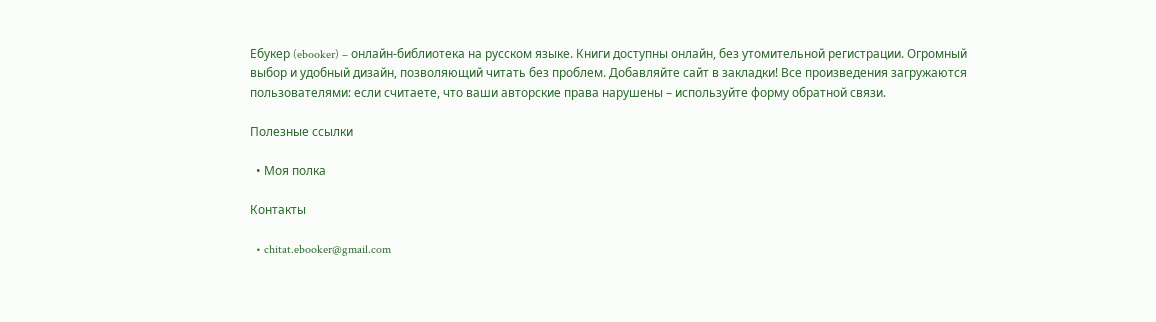Ебукер (ebooker) – онлайн-библиотека на русском языке. Книги доступны онлайн, без утомительной регистрации. Огромный выбор и удобный дизайн, позволяющий читать без проблем. Добавляйте сайт в закладки! Все произведения загружаются пользователями: если считаете, что ваши авторские права нарушены – используйте форму обратной связи.

Полезные ссылки

  • Моя полка

Контакты

  • chitat.ebooker@gmail.com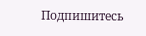Подпишитесь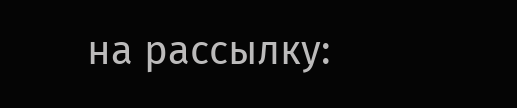на рассылку: